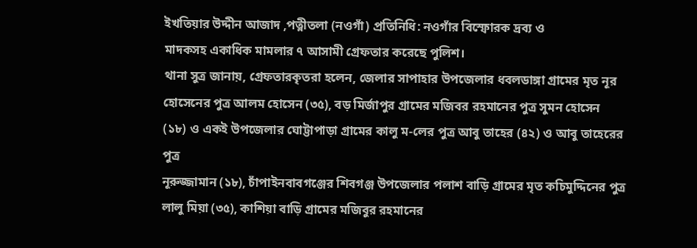ইখতিয়ার উদ্দীন আজাদ ,পত্নীতলা (নওগাঁ) প্রতিনিধি: নওগাঁর বিস্ফোরক দ্রব্য ও
মাদকসহ একাধিক মামলার ৭ আসামী গ্রেফতার করেছে পুলিশ।
থানা সুত্র জানায়, গ্রেফতারকৃতরা হলেন, জেলার সাপাহার উপজেলার ধবলডাঙ্গা গ্রামের মৃত নূর
হোসেনের পুত্র আলম হোসেন (৩৫), বড় মির্জাপুর গ্রামের মজিবর রহমানের পুত্র সুমন হোসেন
(১৮) ও একই উপজেলার ঘোট্টাপাড়া গ্রামের কালু ম-লের পুত্র আবু তাহের (৪২) ও আবু তাহেরের পুত্র
নূরুজ্জামান (১৮), চাঁপাইনবাবগঞ্জের শিবগঞ্জ উপজেলার পলাশ বাড়ি গ্রামের মৃত কচিমুদ্দিনের পুত্র
লালু মিয়া (৩৫), কাশিয়া বাড়ি গ্রামের মজিবুর রহমানের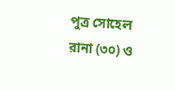পুত্র সোহেল রানা (৩০) ও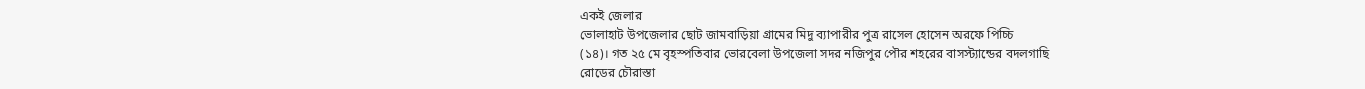একই জেলার
ভোলাহাট উপজেলার ছোট জামবাড়িয়া গ্রামের মিদু ব্যাপারীর পুত্র রাসেল হোসেন অরফে পিচ্চি
(১৪)। গত ২৫ মে বৃহস্পতিবার ভোরবেলা উপজেলা সদর নজিপুর পৌর শহরের বাসস্ট্যান্ডের বদলগাছি
রোডের চৌরাস্তা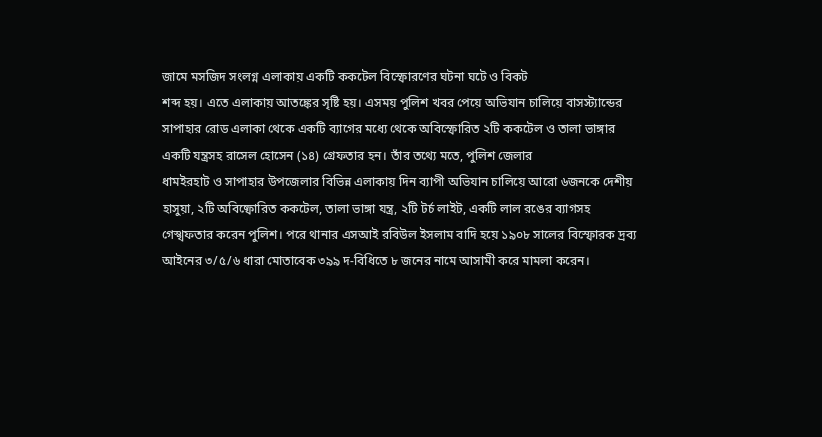জামে মসজিদ সংলগ্ন এলাকায় একটি ককটেল বিস্ফোরণের ঘটনা ঘটে ও বিকট
শব্দ হয়। এতে এলাকায় আতঙ্কের সৃষ্টি হয়। এসময় পুলিশ খবর পেয়ে অভিযান চালিয়ে বাসস্ট্যান্ডের
সাপাহার রোড এলাকা থেকে একটি ব্যাগের মধ্যে থেকে অবিস্ফোরিত ২টি ককটেল ও তালা ভাঙ্গার
একটি যন্ত্রসহ রাসেল হোসেন (১৪) গ্রেফতার হন। তাঁর তথ্যে মতে, পুলিশ জেলার
ধামইরহাট ও সাপাহার উপজেলার বিভিন্ন এলাকায় দিন ব্যাপী অভিযান চালিয়ে আরো ৬জনকে দেশীয়
হাসুয়া, ২টি অবিষ্ফোরিত ককটেল, তালা ভাঙ্গা যন্ত্র, ২টি টর্চ লাইট, একটি লাল রঙের ব্যাগসহ
গেস্খফতার করেন পুলিশ। পরে থানার এসআই রবিউল ইসলাম বাদি হয়ে ১৯০৮ সালের বিস্ফোরক দ্রব্য
আইনের ৩/৫/৬ ধারা মোতাবেক ৩৯৯ দ-বিধিতে ৮ জনের নামে আসামী করে মামলা করেন।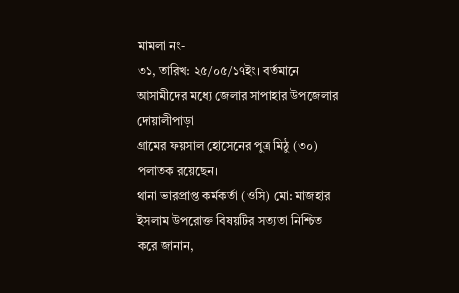মামলা নং-
৩১, তারিখ: ২৫/০৫/১৭ইং। বর্তমানে আসামীদের মধ্যে জেলার সাপাহার উপজেলার দোয়ালীপাড়া
গ্রামের ফয়সাল হোসেনের পুত্র মিঠু (৩০) পলাতক রয়েছেন।
থানা ভারপ্রাপ্ত কর্মকর্তা (ওসি) মো: মাজহার ইসলাম উপরোক্ত বিষয়টির সত্যতা নিশ্চিত
করে জানান,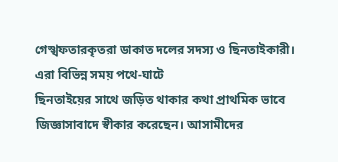গেস্খফতারকৃতরা ডাকাত দলের সদস্য ও ছিনতাইকারী। এরা বিভিন্ন সময় পথে-ঘাটে
ছিনতাইয়ের সাথে জড়িত থাকার কথা প্রাথমিক ভাবে জিজ্ঞাসাবাদে স্বীকার করেছেন। আসামীদের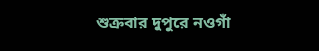শুক্রবার দুপুরে নওগাঁ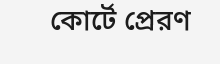কোর্টে প্রেরণ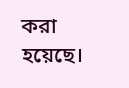করা হয়েছে।